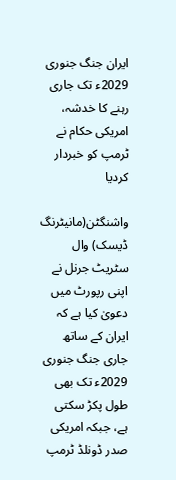ایران جنگ جنوری 2029ء تک جاری رہنے کا خدشہ، امریکی حکام نے ٹرمپ کو خبردار کردیا

واشنگٹن(مانیٹرنگ ڈیسک) وال سٹریٹ جرنل نے اپنی رپورٹ میں دعویٰ کیا ہے کہ ایران کے ساتھ جاری جنگ جنوری 2029ء تک بھی طول پکڑ سکتی ہے، جبکہ امریکی صدر ڈونلڈ ٹرمپ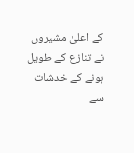کے اعلیٰ مشیروں نے تنازع کے طویل ہونے کے خدشات سے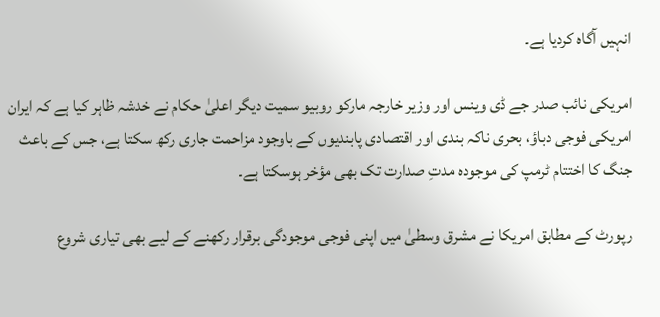انہیں آگاہ کردیا ہے۔

امریکی نائب صدر جے ڈی وینس اور وزیر خارجہ مارکو روبیو سمیت دیگر اعلیٰ حکام نے خدشہ ظاہر کیا ہے کہ ایران امریکی فوجی دباؤ، بحری ناکہ بندی اور اقتصادی پابندیوں کے باوجود مزاحمت جاری رکھ سکتا ہے، جس کے باعث جنگ کا اختتام ٹرمپ کی موجودہ مدتِ صدارت تک بھی مؤخر ہوسکتا ہے۔

رپورٹ کے مطابق امریکا نے مشرق وسطیٰ میں اپنی فوجی موجودگی برقرار رکھنے کے لیے بھی تیاری شروع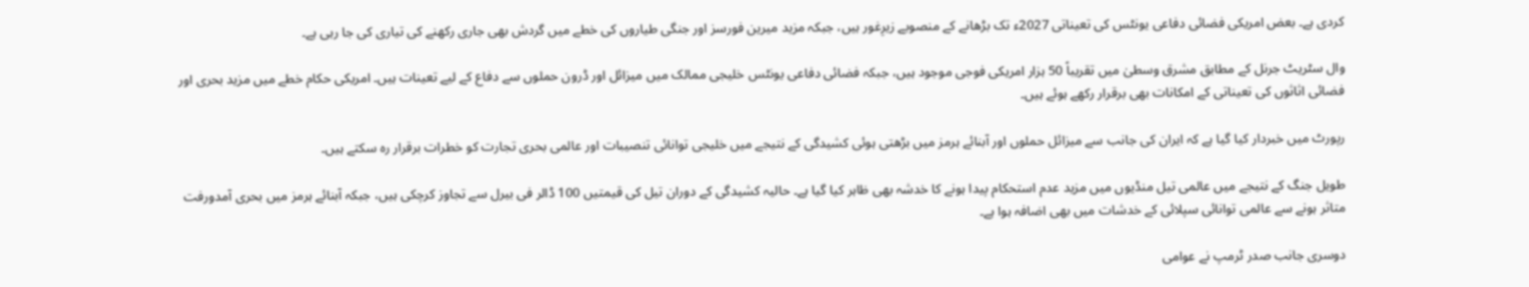کردی ہے۔ بعض امریکی فضائی دفاعی یونٹس کی تعیناتی 2027ء تک بڑھانے کے منصوبے زیرِغور ہیں، جبکہ مزید میرین فورسز اور جنگی طیاروں کی خطے میں گردش بھی جاری رکھنے کی تیاری کی جا رہی ہے۔

وال سٹریٹ جرنل کے مطابق مشرق وسطیٰ میں تقریباً 50 ہزار امریکی فوجی موجود ہیں، جبکہ فضائی دفاعی یونٹس خلیجی ممالک میں میزائل اور ڈرون حملوں سے دفاع کے لیے تعینات ہیں۔ امریکی حکام خطے میں مزید بحری اور فضائی اثاثوں کی تعیناتی کے امکانات بھی برقرار رکھے ہوئے ہیں۔

رپورٹ میں خبردار کیا گیا ہے کہ ایران کی جانب سے میزائل حملوں اور آبنائے ہرمز میں بڑھتی ہوئی کشیدگی کے نتیجے میں خلیجی توانائی تنصیبات اور عالمی بحری تجارت کو خطرات برقرار رہ سکتے ہیں۔

طویل جنگ کے نتیجے میں عالمی تیل منڈیوں میں مزید عدم استحکام پیدا ہونے کا خدشہ بھی ظاہر کیا گیا ہے۔ حالیہ کشیدگی کے دوران تیل کی قیمتیں 100 ڈالر فی بیرل سے تجاوز کرچکی ہیں، جبکہ آبنائے ہرمز میں بحری آمدورفت متاثر ہونے سے عالمی توانائی سپلائی کے خدشات میں بھی اضافہ ہوا ہے۔

دوسری جانب صدر ٹرمپ نے عوامی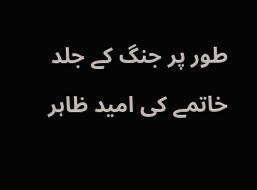طور پر جنگ کے جلد خاتمے کی امید ظاہر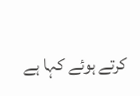کرتے ہوئے کہا ہے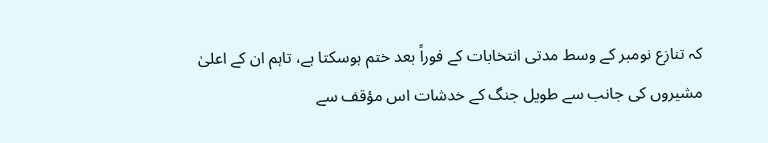کہ تنازع نومبر کے وسط مدتی انتخابات کے فوراً بعد ختم ہوسکتا ہے، تاہم ان کے اعلیٰ مشیروں کی جانب سے طویل جنگ کے خدشات اس مؤقف سے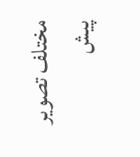مختلف تصویر پیش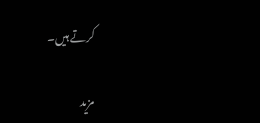کرتے ہیں۔

مزید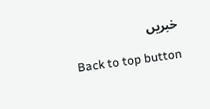خبریں

Back to top button